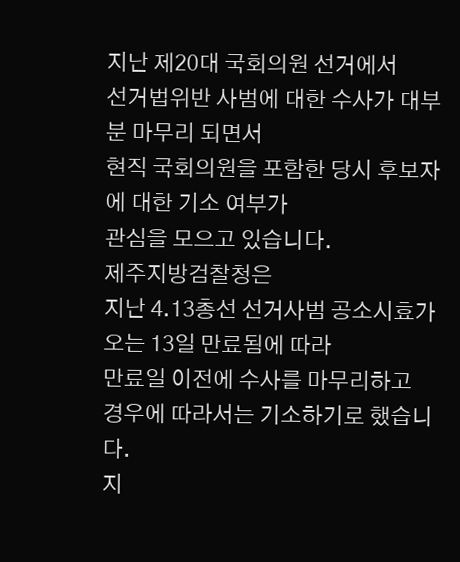지난 제20대 국회의원 선거에서
선거법위반 사범에 대한 수사가 대부분 마무리 되면서
현직 국회의원을 포함한 당시 후보자에 대한 기소 여부가
관심을 모으고 있습니다.
제주지방검찰청은
지난 4.13총선 선거사범 공소시효가
오는 13일 만료됨에 따라
만료일 이전에 수사를 마무리하고
경우에 따라서는 기소하기로 했습니다.
지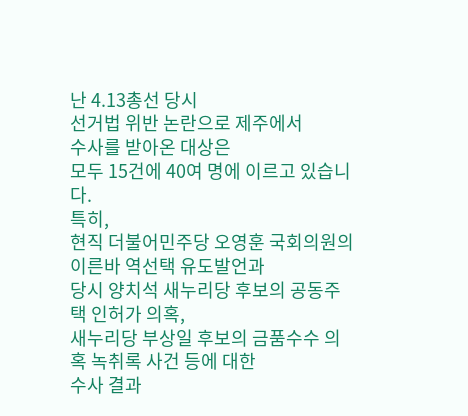난 4.13총선 당시
선거법 위반 논란으로 제주에서
수사를 받아온 대상은
모두 15건에 40여 명에 이르고 있습니다.
특히,
현직 더불어민주당 오영훈 국회의원의 이른바 역선택 유도발언과
당시 양치석 새누리당 후보의 공동주택 인허가 의혹,
새누리당 부상일 후보의 금품수수 의혹 녹취록 사건 등에 대한
수사 결과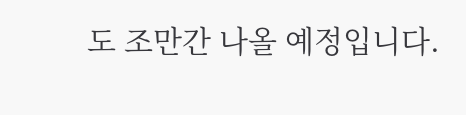도 조만간 나올 예정입니다.